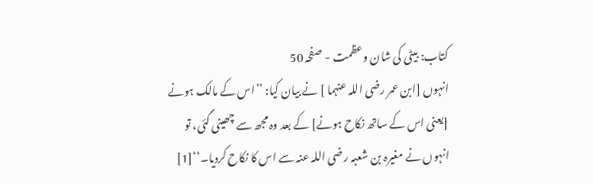کتاب: بیٹی کی شان وعظمت - صفحہ 50
انہوں [ابن عمر رضی اللہ عنہما ] نے بیان کیا: ’’اس کے مالک ہونے [یعنی اس کے ساتھ نکاح ہونے] کے بعد وہ مجھ سے چھینی گئی، تو انہوں نے مغیرہ بن شعبہ رضی اللہ عنہ سے اس کا نکاح کردیا۔‘‘[1]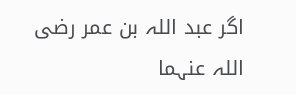اگر عبد اللہ بن عمر رضی اللہ عنہما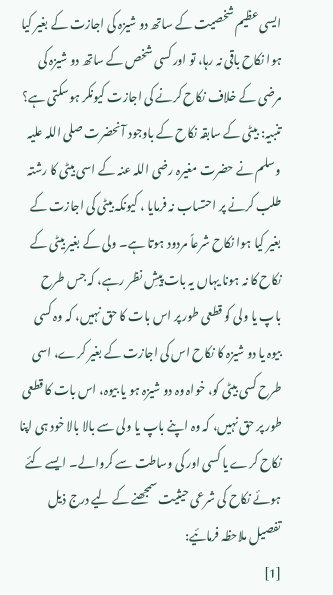ایسی عظیم شخصیت کے ساتھ دو شیزہ کی اجازت کے بغیر کیا ہوا نکاح باقی نہ رہا، تو اور کسی شخص کے ساتھ دو شیزہ کی مرضی کے خلاف نکاح کرنے کی اجازت کیونکر ہوسکتی ہے؟ تنبیہ: بیٹی کے سابقہ نکاح کے باوجود آنحضرت صلی اللہ علیہ وسلم نے حضرت مغیرہ رضی اللہ عنہ کے اسی بیٹی کا رشتہ طلب کرنے پر احتساب نہ فرمایا ، کیونکہ بیٹی کی اجازت کے بغیر کیا ہوا نکاح شرعاً مردود ہوتا ہے۔ ولی کے بغیر بیٹی کے نکاح کا نہ ہونا یہاں یہ بات پیشِ نظر رہے، کہ جس طرح باپ یا ولی کو قطعی طور پر اس بات کا حق نہیں، کہ وہ کسی بیوہ یا دو شیزہ کا نکاح اس کی اجازت کے بغیر کرے، اسی طرح کسی بیٹی کو، خواہ وہ دو شیزہ ہو یا بیوہ، اس بات کا قطعی طور پر حق نہیں، کہ وہ اپنے باپ یا ولی سے بالا بالا خود ہی اپنا نکاح کرے یا کسی اور کی وساطت سے کروالے۔ ایسے کئے ہوئے نکاح کی شرعی حیثیت سمجھنے کے لیے درج ذیل تفصیل ملاحظہ فرمائیے:
[1]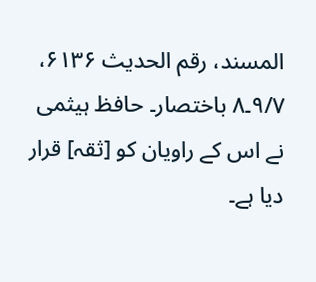المسند، رقم الحدیث ۶۱۳۶، ۹/۷۔۸ باختصار۔ حافظ ہیثمی نے اس کے راویان کو [ثقہ] قرار دیا ہے۔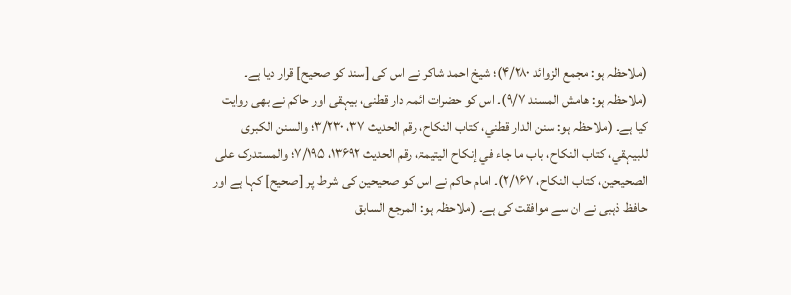(ملاحظہ ہو: مجمع الزوائد ۴/۲۸۰)؛ شیخ احمد شاکر نے اس کی [سند کو صحیح] قرار دیا ہے۔ (ملاحظہ ہو: ھامش المسند ۹/۷)۔ اس کو حضرات ائمہ دار قطنی، بیہقی اور حاکم نے بھی روایت کیا ہے۔ (ملاحظہ ہو: سنن الدار قطني، کتاب النکاح، رقم الحدیث ۳۷، ۳/۲۳۰؛ والسنن الکبری للبیہقي، کتاب النکاح، باب ما جاء في إنکاح الیتیمۃ، رقم الحدیث ۱۳۶۹۲، ۷/۱۹۵؛ والمستدرک علی الصحیحین، کتاب النکاح، ۲/۱۶۷)۔ امام حاکم نے اس کو صحیحین کی شرط پر [صحیح] کہا ہے اور حافظ ذہبی نے ان سے موافقت کی ہے۔ (ملاحظہ ہو: المرجع السابق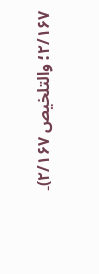۲/۱۶۷؛ والتلخیص ۲/۱۶۷)۔